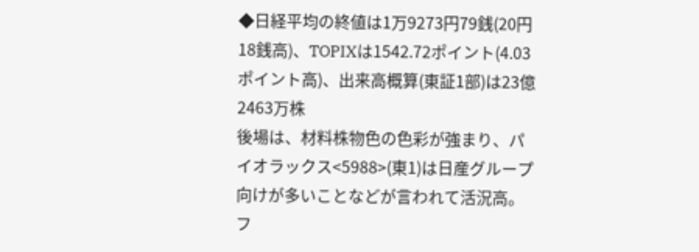◆日経平均の終値は1万9273円79銭(20円18銭高)、TOPIXは1542.72ポイント(4.03ポイント高)、出来高概算(東証1部)は23億2463万株
後場は、材料株物色の色彩が強まり、パイオラックス<5988>(東1)は日産グループ向けが多いことなどが言われて活況高。フ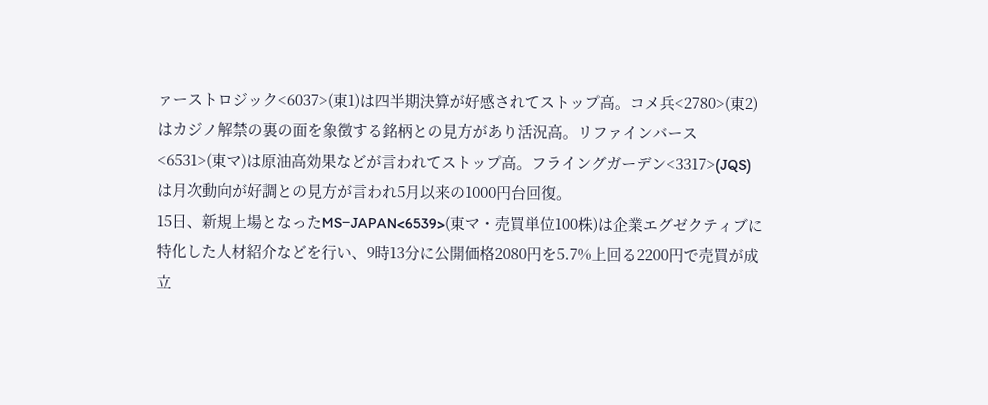ァーストロジック<6037>(東1)は四半期決算が好感されてストップ高。コメ兵<2780>(東2)はカジノ解禁の裏の面を象徴する銘柄との見方があり活況高。リファインバース<6531>(東マ)は原油高効果などが言われてストップ高。フライングガーデン<3317>(JQS)は月次動向が好調との見方が言われ5月以来の1000円台回復。
15日、新規上場となったMS−JAPAN<6539>(東マ・売買単位100株)は企業エグゼクティブに特化した人材紹介などを行い、9時13分に公開価格2080円を5.7%上回る2200円で売買が成立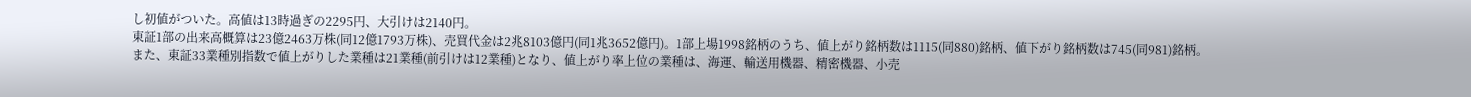し初値がついた。高値は13時過ぎの2295円、大引けは2140円。
東証1部の出来高概算は23億2463万株(同12億1793万株)、売買代金は2兆8103億円(同1兆3652億円)。1部上場1998銘柄のうち、値上がり銘柄数は1115(同880)銘柄、値下がり銘柄数は745(同981)銘柄。
また、東証33業種別指数で値上がりした業種は21業種(前引けは12業種)となり、値上がり率上位の業種は、海運、輸送用機器、精密機器、小売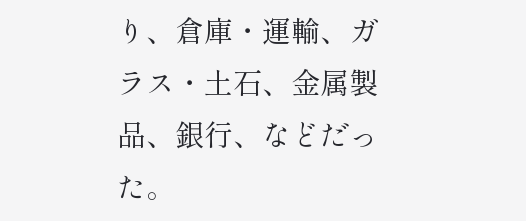り、倉庫・運輸、ガラス・土石、金属製品、銀行、などだった。